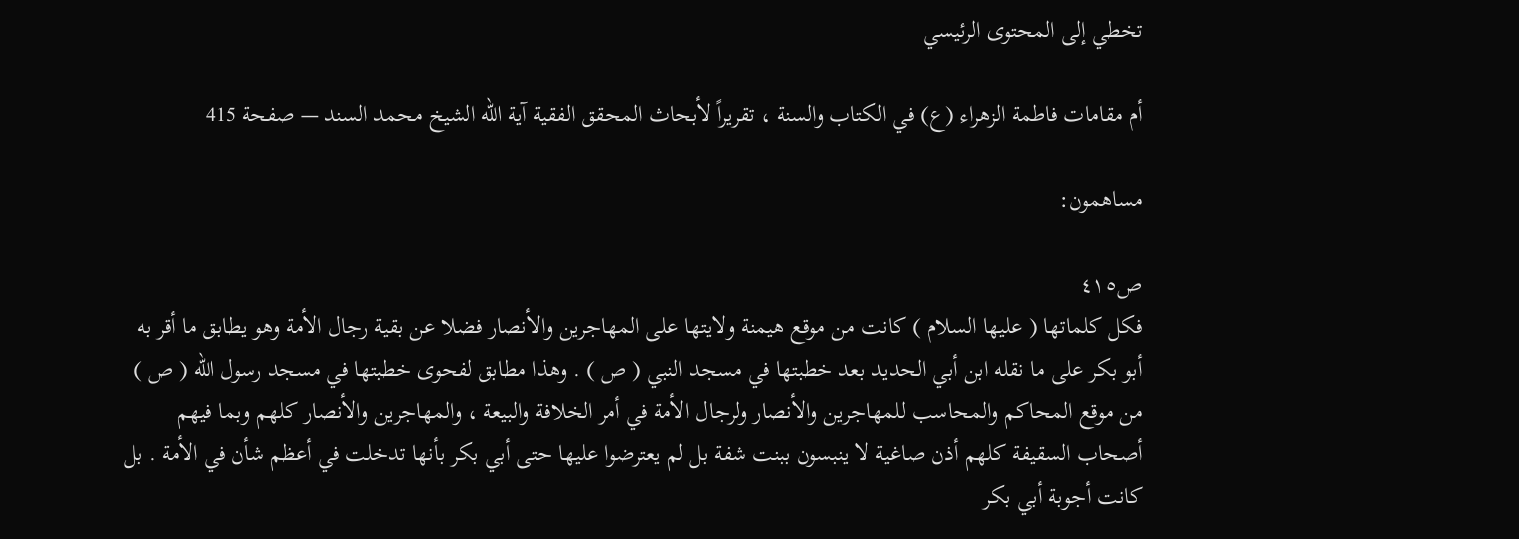تخطي إلى المحتوى الرئيسي

أم مقامات فاطمة الزهراء (ع) في الكتاب والسنة ، تقريراً لأبحاث المحقق الفقية آية الله الشيخ محمد السند — صفحة 415

مساهمون:

ص٤١٥
فكل كلماتها ( عليها السلام ) كانت من موقع هيمنة ولايتها على المهاجرين والأنصار فضلا عن بقية رجال الأمة وهو يطابق ما أقر به أبو بكر على ما نقله ابن أبي الحديد بعد خطبتها في مسجد النبي ( ص ) . وهذا مطابق لفحوى خطبتها في مسجد رسول الله ( ص ) من موقع المحاكم والمحاسب للمهاجرين والأنصار ولرجال الأمة في أمر الخلافة والبيعة ، والمهاجرين والأنصار كلهم وبما فيهم أصحاب السقيفة كلهم أذن صاغية لا ينبسون ببنت شفة بل لم يعترضوا عليها حتى أبي بكر بأنها تدخلت في أعظم شأن في الأمة . بل كانت أجوبة أبي بكر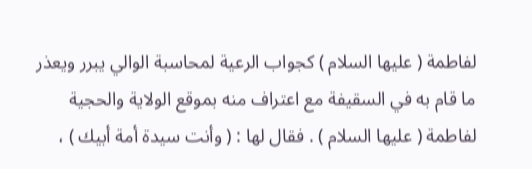لفاطمة ( عليها السلام ) كجواب الرعية لمحاسبة الوالي يبرر ويعذر ما قام به في السقيفة مع اعتراف منه بموقع الولاية والحجية لفاطمة ( عليها السلام ) . فقال لها : ( وأنت سيدة أمة أبيك ) ،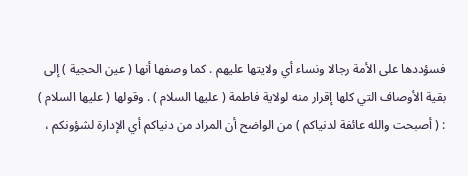فسؤددها على الأمة رجالا ونساء أي ولايتها عليهم . كما وصفها أنها ( عين الحجية ) إلى بقية الأوصاف التي كلها إقرار منه لولاية فاطمة ( عليها السلام ) . وقولها ( عليها السلام ) : ( أصبحت والله عائفة لدنياكم ) من الواضح أن المراد من دنياكم أي الإدارة لشؤونكم ،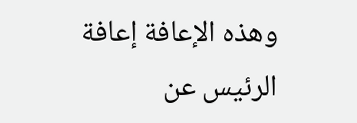وهذه الإعافة إعافة الرئيس عن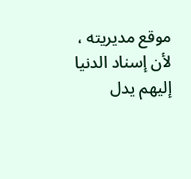موقع مديريته ، لأن إسناد الدنيا إليهم يدل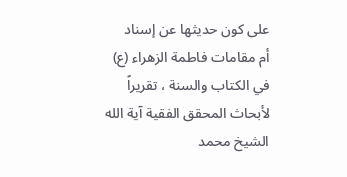على كون حديثها عن إسناد
أم مقامات فاطمة الزهراء (ع) في الكتاب والسنة ، تقريراً لأبحاث المحقق الفقية آية الله الشيخ محمد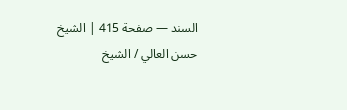السند — صفحة 415 | الشيخ حسن العالي / الشيخ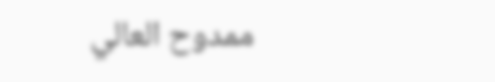ممدوح العالي